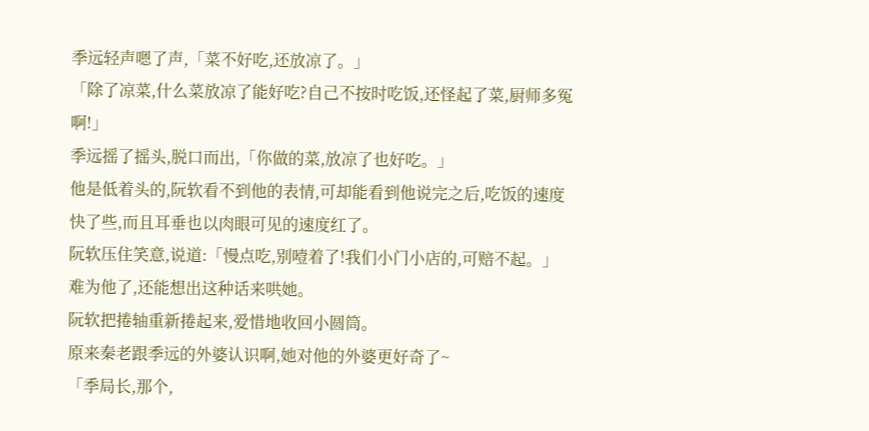季远轻声嗯了声,「菜不好吃,还放凉了。」
「除了凉菜,什么菜放凉了能好吃?自己不按时吃饭,还怪起了菜,厨师多冤啊!」
季远摇了摇头,脱口而出,「你做的菜,放凉了也好吃。」
他是低着头的,阮软看不到他的表情,可却能看到他说完之后,吃饭的速度快了些,而且耳垂也以肉眼可见的速度红了。
阮软压住笑意,说道:「慢点吃,别噎着了!我们小门小店的,可赔不起。」
难为他了,还能想出这种话来哄她。
阮软把捲轴重新捲起来,爱惜地收回小圆筒。
原来秦老跟季远的外婆认识啊,她对他的外婆更好奇了~
「季局长,那个,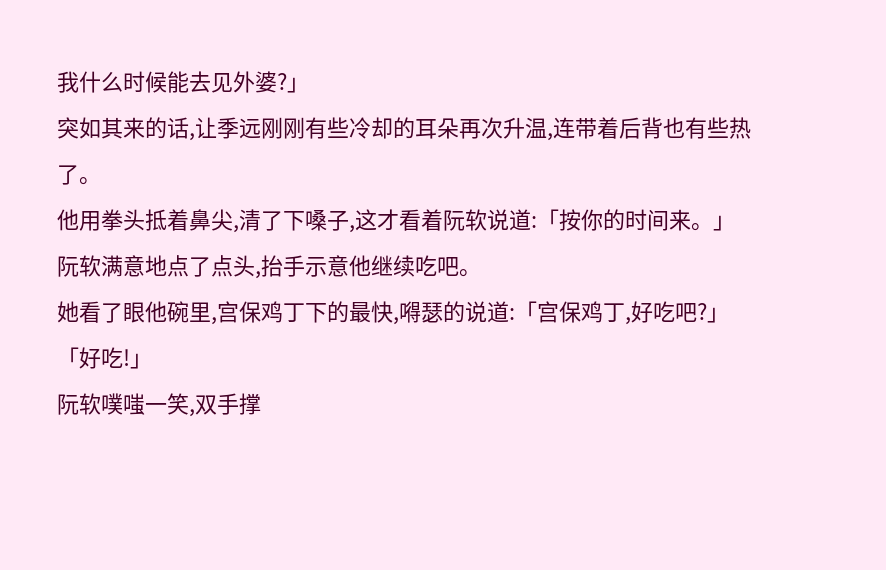我什么时候能去见外婆?」
突如其来的话,让季远刚刚有些冷却的耳朵再次升温,连带着后背也有些热了。
他用拳头抵着鼻尖,清了下嗓子,这才看着阮软说道:「按你的时间来。」
阮软满意地点了点头,抬手示意他继续吃吧。
她看了眼他碗里,宫保鸡丁下的最快,嘚瑟的说道:「宫保鸡丁,好吃吧?」
「好吃!」
阮软噗嗤一笑,双手撑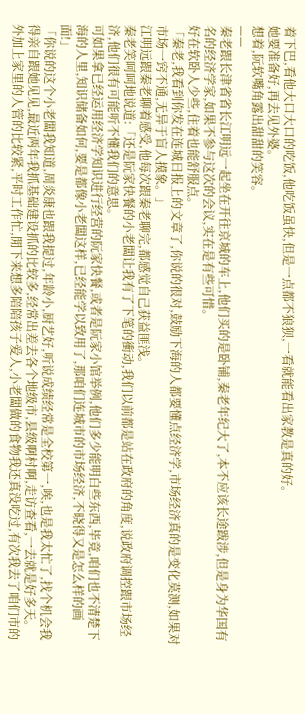着下巴,看他大口大口的吃饭,他吃饭虽快,但是一点都不狼狈,一看就能看出家教是真的好。
她要准备好,再去见外婆。
想着,阮软嘴角露出甜甜的笑容。
——
秦老跟长津省省长江明远一起坐在开往京城的车上,他们买的是卧铺,秦老年纪大了,本不应该长途跋涉,但是身为华国有名的经济学家,如果不参与这次的会议,实在是有些可惜。
好在软卧人少些,住着也能舒服点。
「秦老,我看到你发在连城日报上的文章了,你说的很对,鼓励下海的人都要懂点经济学,市场经济真的是变化莫测,如果对市场一窍不通,无异于盲人摸象。」
江明远跟秦老聊着感受,他每次跟秦老聊完,都感觉自己获益匪浅。
秦老笑呵呵地说道:「还是阮家快餐的小老闆让我有了下笔的衝动,我们以前都是站在政府的角度,说政府调控跟市场经济,他们很有可能听不懂我们的意思。
可如果拿已经运用经济学知识进行经营的阮家快餐,或者是阮家小馆举例,他们多少能明白些东西,毕竟,咱们也不清楚下海的人里,知识储备如何,要是都像小老闆这样,已经能学以致用了,那咱们连城市的市场经济,不晓得又是怎么样的画面!」
「你说的这个小老闆我知道,周炎康也跟我提过,年龄小,厨艺好,听说成绩经常是全校第一,唉,也是我太忙了,找个机会我得亲自跟她见见,最近两年我抓基础建设抓的比较多,经常出差去各个地级市,县级啊村啊,走访查看,一去就是好多天。
外加上家里的人管的比较紧,平时工作忙,閒下来想多陪陪孩子爱人,小老闆做的食物我还真没吃过,有次我去了咱们市的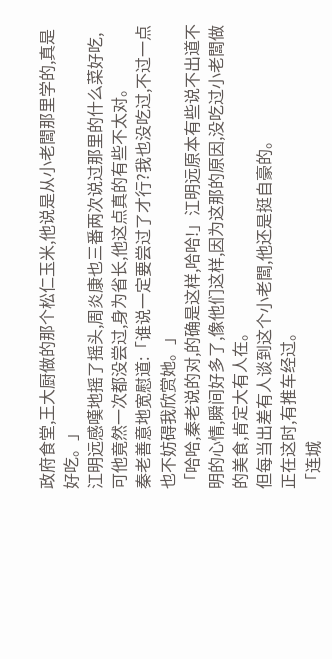政府食堂,王大厨做的那个松仁玉米,他说是从小老闆那里学的,真是好吃。」
江明远感嘆地摇了摇头,周炎康也三番两次说过那里的什么菜好吃,可他竟然一次都没尝过,身为省长,他这点真的有些不太对。
秦老善意地宽慰道:「谁说一定要尝过了才行?我也没吃过,不过一点也不妨碍我欣赏她。」
「哈哈,秦老说的对,的确是这样,哈哈!」江明远原本有些说不出道不明的心情,瞬间好多了,像他们这样,因为这那的原因,没吃过小老闆做的美食,肯定大有人在。
但每当出差有人谈到这个小老闆,他还是挺自豪的。
正在这时,有推车经过。
「连城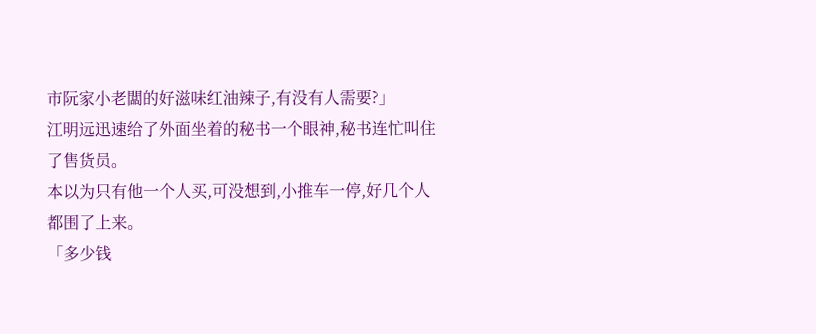市阮家小老闆的好滋味红油辣子,有没有人需要?」
江明远迅速给了外面坐着的秘书一个眼神,秘书连忙叫住了售货员。
本以为只有他一个人买,可没想到,小推车一停,好几个人都围了上来。
「多少钱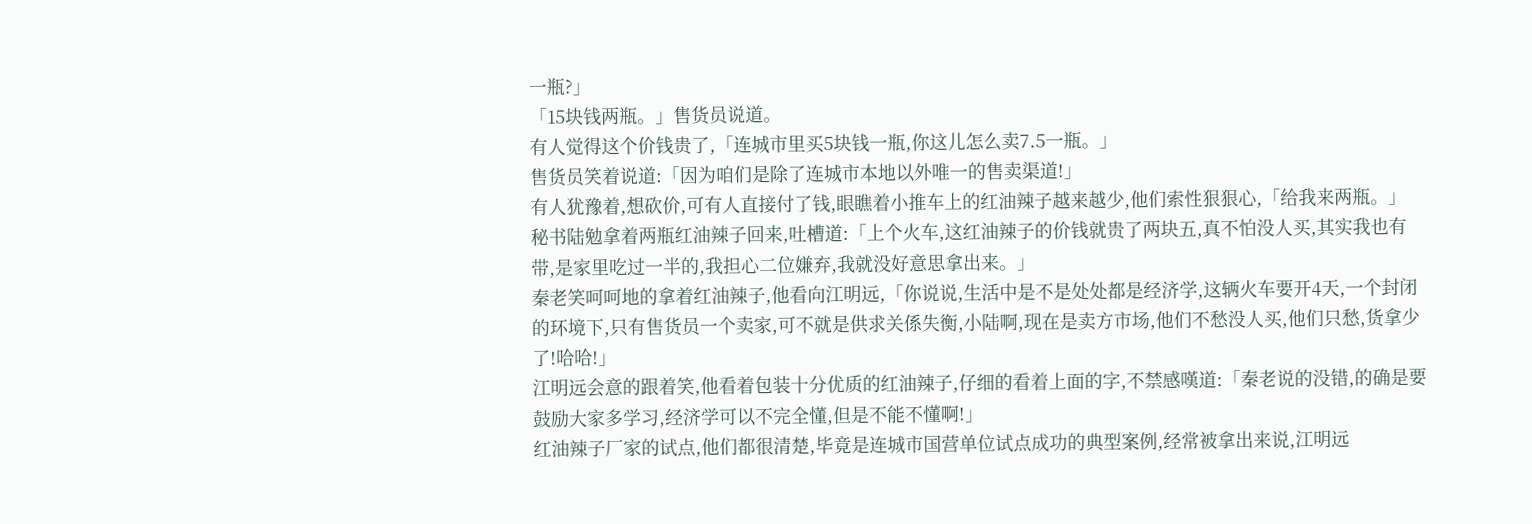一瓶?」
「15块钱两瓶。」售货员说道。
有人觉得这个价钱贵了,「连城市里买5块钱一瓶,你这儿怎么卖7.5一瓶。」
售货员笑着说道:「因为咱们是除了连城市本地以外唯一的售卖渠道!」
有人犹豫着,想砍价,可有人直接付了钱,眼瞧着小推车上的红油辣子越来越少,他们索性狠狠心,「给我来两瓶。」
秘书陆勉拿着两瓶红油辣子回来,吐槽道:「上个火车,这红油辣子的价钱就贵了两块五,真不怕没人买,其实我也有带,是家里吃过一半的,我担心二位嫌弃,我就没好意思拿出来。」
秦老笑呵呵地的拿着红油辣子,他看向江明远,「你说说,生活中是不是处处都是经济学,这辆火车要开4天,一个封闭的环境下,只有售货员一个卖家,可不就是供求关係失衡,小陆啊,现在是卖方市场,他们不愁没人买,他们只愁,货拿少了!哈哈!」
江明远会意的跟着笑,他看着包装十分优质的红油辣子,仔细的看着上面的字,不禁感嘆道:「秦老说的没错,的确是要鼓励大家多学习,经济学可以不完全懂,但是不能不懂啊!」
红油辣子厂家的试点,他们都很清楚,毕竟是连城市国营单位试点成功的典型案例,经常被拿出来说,江明远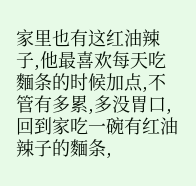家里也有这红油辣子,他最喜欢每天吃麵条的时候加点,不管有多累,多没胃口,回到家吃一碗有红油辣子的麵条,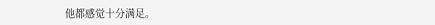他都感觉十分满足。